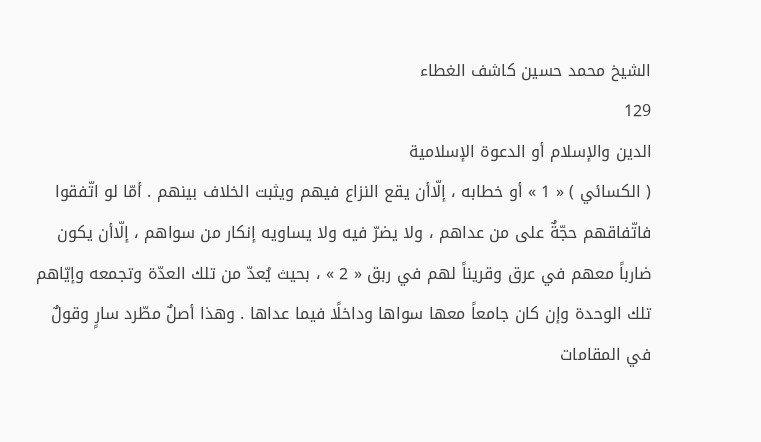الشيخ محمد حسين كاشف الغطاء
129
الدين والإسلام أو الدعوة الإسلامية
( الكسائي ) « 1 » أو خطابه ، إلّاأن يقع النزاع فيهم ويثبت الخلاف بينهم . أمّا لو اتّفقوا فاتّفاقهم حجّةٌ على من عداهم ، ولا يضرّ فيه ولا يساويه إنكار من سواهم ، إلّاأن يكون ضارباً معهم في عرق وقريناً لهم في ربق « 2 » ، بحيث يُعدّ من تلك العدّة وتجمعه وإيّاهم تلك الوحدة وإن كان جامعاً معها سواها وداخلًا فيما عداها . وهذا أصلٌ مطّرد سارٍ وقولٌ في المقامات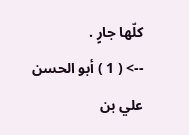كلّها جارٍ .
--> ( 1 ) أبو الحسن علي بن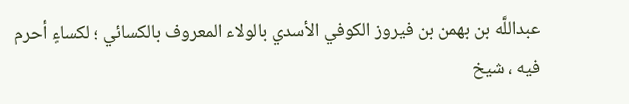عبداللَّه بن بهمن بن فيروز الكوفي الأسدي بالولاء المعروف بالكسائي ؛ لكساءٍ أحرم فيه ، شيخ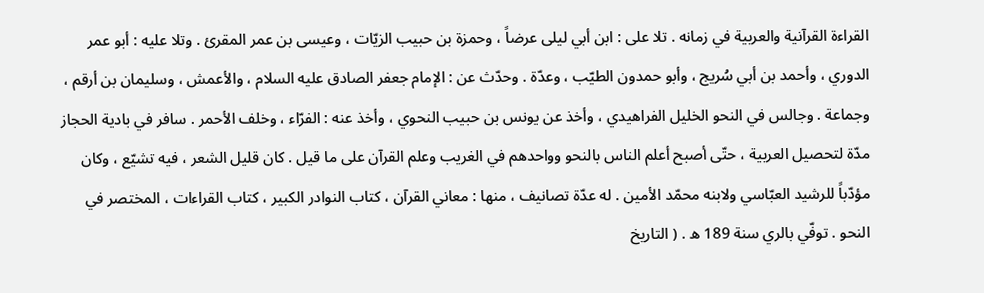القراءة القرآنية والعربية في زمانه . تلا على : ابن أبي ليلى عرضاً ، وحمزة بن حبيب الزيّات ، وعيسى بن عمر المقرئ . وتلا عليه : أبو عمر الدوري ، وأحمد بن أبي سُريج ، وأبو حمدون الطيّب ، وعدّة . وحدّث عن : الإمام جعفر الصادق عليه السلام ، والأعمش ، وسليمان بن أرقم ، وجماعة . وجالس في النحو الخليل الفراهيدي ، وأخذ عن يونس بن حبيب النحوي ، وأخذ عنه : الفرّاء ، وخلف الأحمر . سافر في بادية الحجاز مدّة لتحصيل العربية ، حتّى أصبح أعلم الناس بالنحو وواحدهم في الغريب وعلم القرآن على ما قيل . كان قليل الشعر ، فيه تشيّع ، وكان مؤدّباً للرشيد العبّاسي ولابنه محمّد الأمين . له عدّة تصانيف ، منها : معاني القرآن ، كتاب النوادر الكبير ، كتاب القراءات ، المختصر في النحو . توفّي بالري سنة 189 ه . ( التاريخ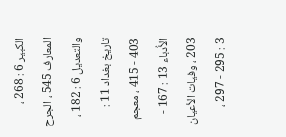الكبير 6 : 268 ، المعارف 545 ، الجرح والتعديل 6 : 182 ، تاريخ بغداد 11 : 403 - 415 ، معجم الأُدباء 13 : 167 - 203 ، وفيات الأعيان 3 : 295 - 297 ،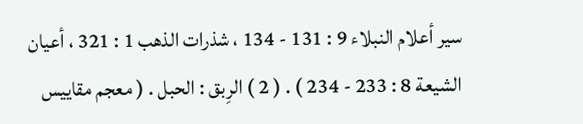سير أعلام النبلاء 9 : 131 - 134 ، شذرات الذهب 1 : 321 ، أعيان الشيعة 8 : 233 - 234 ) . ( 2 ) الرِبق : الحبل . ( معجم مقاييس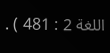اللغة 2 : 481 ) .